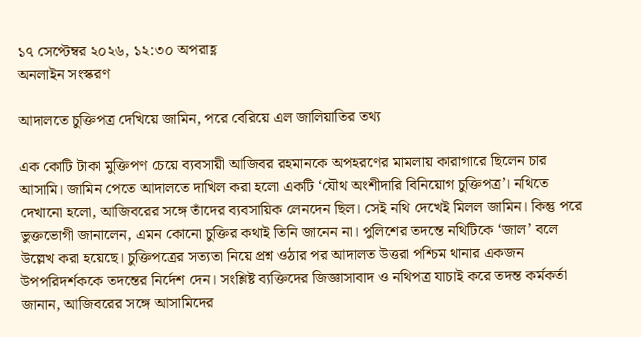১৭ সেপ্টেম্বর ২০২৬, ১২:৩০ অপরাহ্ণ
অনলাইন সংস্করণ

আদালতে চুক্তিপত্র দেখিয়ে জামিন, পরে বেরিয়ে এল জালিয়াতির তথ্য

এক কোটি টাকা মুক্তিপণ চেয়ে ব্যবসায়ী আজিবর রহমানকে অপহরণের মামলায় কারাগারে ছিলেন চার আসামি। জামিন পেতে আদালতে দাখিল করা হলো একটি ‘যৌথ অংশীদারি বিনিয়োগ চুক্তিপত্র’। নথিতে দেখানো হলো, আজিবরের সঙ্গে তাঁদের ব্যবসায়িক লেনদেন ছিল। সেই নথি দেখেই মিলল জামিন। কিন্তু পরে ভুক্তভোগী জানালেন, এমন কোনো চুক্তির কথাই তিনি জানেন না। পুলিশের তদন্তে নথিটিকে ‘জাল’ বলে উল্লেখ করা হয়েছে। চুক্তিপত্রের সত্যতা নিয়ে প্রশ্ন ওঠার পর আদালত উত্তরা পশ্চিম থানার একজন উপপরিদর্শককে তদন্তের নির্দেশ দেন। সংশ্লিষ্ট ব্যক্তিদের জিজ্ঞাসাবাদ ও নথিপত্র যাচাই করে তদন্ত কর্মকর্তা জানান, আজিবরের সঙ্গে আসামিদের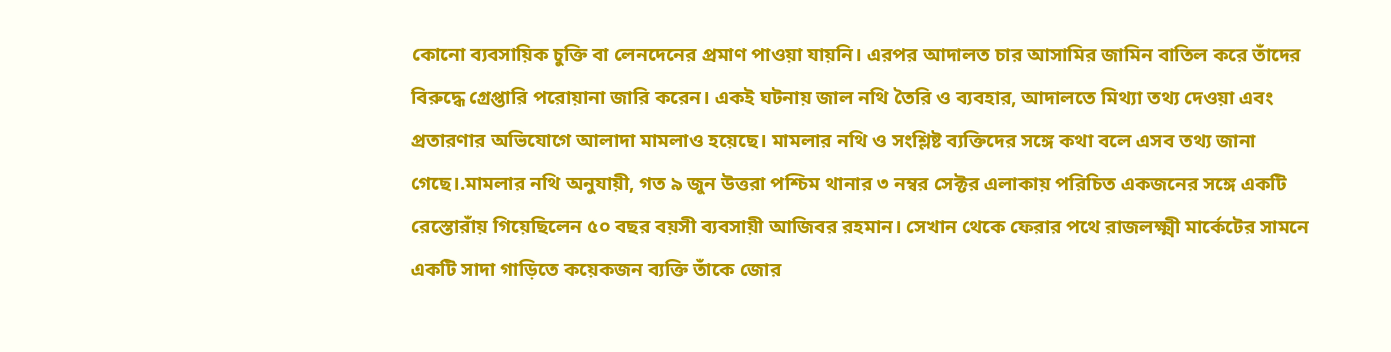কোনো ব্যবসায়িক চুক্তি বা লেনদেনের প্রমাণ পাওয়া যায়নি। এরপর আদালত চার আসামির জামিন বাতিল করে তাঁদের বিরুদ্ধে গ্রেপ্তারি পরোয়ানা জারি করেন। একই ঘটনায় জাল নথি তৈরি ও ব্যবহার, আদালতে মিথ্যা তথ্য দেওয়া এবং প্রতারণার অভিযোগে আলাদা মামলাও হয়েছে। মামলার নথি ও সংশ্লিষ্ট ব্যক্তিদের সঙ্গে কথা বলে এসব তথ্য জানা গেছে।.মামলার নথি অনুযায়ী, গত ৯ জুন উত্তরা পশ্চিম থানার ৩ নম্বর সেক্টর এলাকায় পরিচিত একজনের সঙ্গে একটি রেস্তোরাঁয় গিয়েছিলেন ৫০ বছর বয়সী ব্যবসায়ী আজিবর রহমান। সেখান থেকে ফেরার পথে রাজলক্ষ্মী মার্কেটের সামনে একটি সাদা গাড়িতে কয়েকজন ব্যক্তি তাঁকে জোর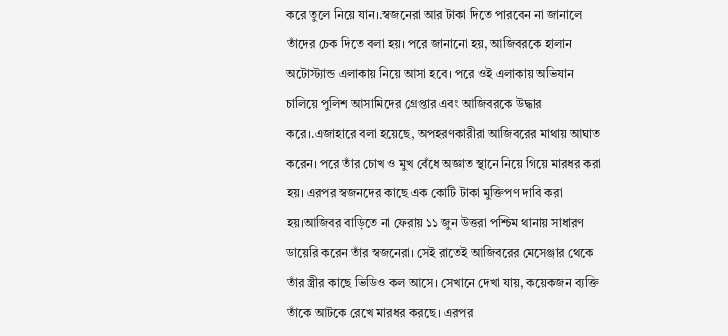করে তুলে নিয়ে যান।.স্বজনেরা আর টাকা দিতে পারবেন না জানালে তাঁদের চেক দিতে বলা হয়। পরে জানানো হয়, আজিবরকে হালান অটোস্ট্যান্ড এলাকায় নিয়ে আসা হবে। পরে ওই এলাকায় অভিযান চালিয়ে পুলিশ আসামিদের গ্রেপ্তার এবং আজিবরকে উদ্ধার করে।.এজাহারে বলা হয়েছে, অপহরণকারীরা আজিবরের মাথায় আঘাত করেন। পরে তাঁর চোখ ও মুখ বেঁধে অজ্ঞাত স্থানে নিয়ে গিয়ে মারধর করা হয়। এরপর স্বজনদের কাছে এক কোটি টাকা মুক্তিপণ দাবি করা হয়।আজিবর বাড়িতে না ফেরায় ১১ জুন উত্তরা পশ্চিম থানায় সাধারণ ডায়েরি করেন তাঁর স্বজনেরা। সেই রাতেই আজিবরের মেসেঞ্জার থেকে তাঁর স্ত্রীর কাছে ভিডিও কল আসে। সেখানে দেখা যায়, কয়েকজন ব্যক্তি তাঁকে আটকে রেখে মারধর করছে। এরপর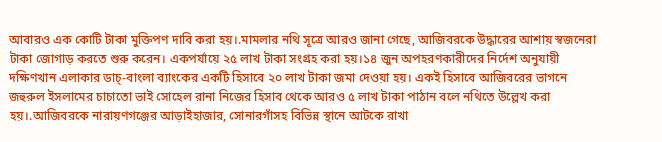আবারও এক কোটি টাকা মুক্তিপণ দাবি করা হয়।.মামলার নথি সূত্রে আরও জানা গেছে, আজিবরকে উদ্ধারের আশায় স্বজনেরা টাকা জোগাড় করতে শুরু করেন। একপর্যায়ে ২৫ লাখ টাকা সংগ্রহ করা হয়।১৪ জুন অপহরণকারীদের নির্দেশ অনুযায়ী দক্ষিণখান এলাকার ডাচ্-বাংলা ব্যাংকের একটি হিসাবে ২০ লাখ টাকা জমা দেওয়া হয়। একই হিসাবে আজিবরের ভাগনে জহুরুল ইসলামের চাচাতো ভাই সোহেল রানা নিজের হিসাব থেকে আরও ৫ লাখ টাকা পাঠান বলে নথিতে উল্লেখ করা হয়।.আজিবরকে নারায়ণগঞ্জের আড়াইহাজার, সোনারগাঁসহ বিভিন্ন স্থানে আটকে রাখা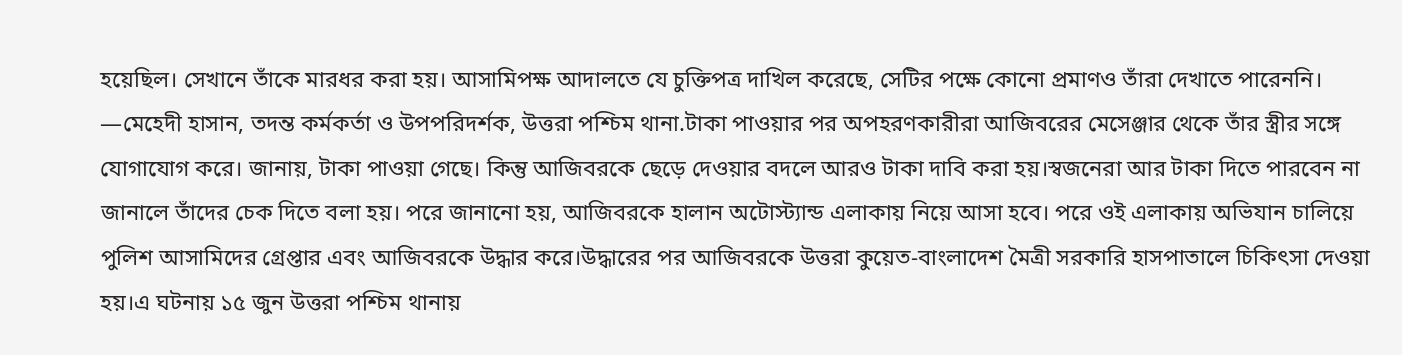হয়েছিল। সেখানে তাঁকে মারধর করা হয়। আসামিপক্ষ আদালতে যে চুক্তিপত্র দাখিল করেছে, সেটির পক্ষে কোনো প্রমাণও তাঁরা দেখাতে পারেননি। —মেহেদী হাসান, তদন্ত কর্মকর্তা ও উপপরিদর্শক, উত্তরা পশ্চিম থানা.টাকা পাওয়ার পর অপহরণকারীরা আজিবরের মেসেঞ্জার থেকে তাঁর স্ত্রীর সঙ্গে যোগাযোগ করে। জানায়, টাকা পাওয়া গেছে। কিন্তু আজিবরকে ছেড়ে দেওয়ার বদলে আরও টাকা দাবি করা হয়।স্বজনেরা আর টাকা দিতে পারবেন না জানালে তাঁদের চেক দিতে বলা হয়। পরে জানানো হয়, আজিবরকে হালান অটোস্ট্যান্ড এলাকায় নিয়ে আসা হবে। পরে ওই এলাকায় অভিযান চালিয়ে পুলিশ আসামিদের গ্রেপ্তার এবং আজিবরকে উদ্ধার করে।উদ্ধারের পর আজিবরকে উত্তরা কুয়েত-বাংলাদেশ মৈত্রী সরকারি হাসপাতালে চিকিৎসা দেওয়া হয়।এ ঘটনায় ১৫ জুন উত্তরা পশ্চিম থানায়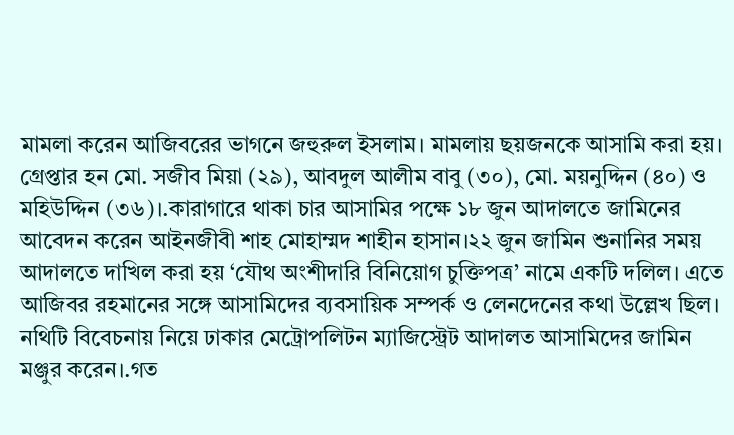মামলা করেন আজিবরের ভাগনে জহুরুল ইসলাম। মামলায় ছয়জনকে আসামি করা হয়। গ্রেপ্তার হন মো. সজীব মিয়া (২৯), আবদুল আলীম বাবু (৩০), মো. ময়নুদ্দিন (৪০) ও মহিউদ্দিন (৩৬)।.কারাগারে থাকা চার আসামির পক্ষে ১৮ জুন আদালতে জামিনের আবেদন করেন আইনজীবী শাহ মোহাম্মদ শাহীন হাসান।২২ জুন জামিন শুনানির সময় আদালতে দাখিল করা হয় ‘যৌথ অংশীদারি বিনিয়োগ চুক্তিপত্র’ নামে একটি দলিল। এতে আজিবর রহমানের সঙ্গে আসামিদের ব্যবসায়িক সম্পর্ক ও লেনদেনের কথা উল্লেখ ছিল। নথিটি বিবেচনায় নিয়ে ঢাকার মেট্রোপলিটন ম্যাজিস্ট্রেট আদালত আসামিদের জামিন মঞ্জুর করেন।.গত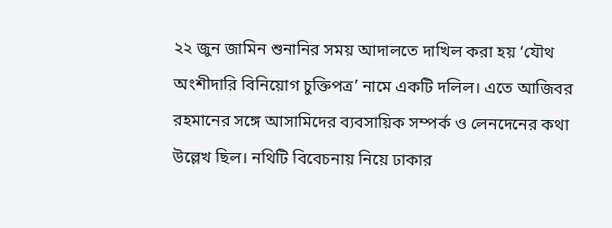২২ জুন জামিন শুনানির সময় আদালতে দাখিল করা হয় ‘যৌথ অংশীদারি বিনিয়োগ চুক্তিপত্র’ নামে একটি দলিল। এতে আজিবর রহমানের সঙ্গে আসামিদের ব্যবসায়িক সম্পর্ক ও লেনদেনের কথা উল্লেখ ছিল। নথিটি বিবেচনায় নিয়ে ঢাকার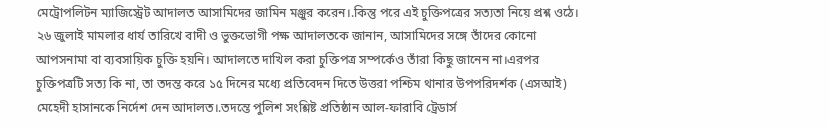মেট্রোপলিটন ম্যাজিস্ট্রেট আদালত আসামিদের জামিন মঞ্জুর করেন।.কিন্তু পরে এই চুক্তিপত্রের সত্যতা নিয়ে প্রশ্ন ওঠে। ২৬ জুলাই মামলার ধার্য তারিখে বাদী ও ভুক্তভোগী পক্ষ আদালতকে জানান, আসামিদের সঙ্গে তাঁদের কোনো আপসনামা বা ব্যবসায়িক চুক্তি হয়নি। আদালতে দাখিল করা চুক্তিপত্র সম্পর্কেও তাঁরা কিছু জানেন না।এরপর চুক্তিপত্রটি সত্য কি না, তা তদন্ত করে ১৫ দিনের মধ্যে প্রতিবেদন দিতে উত্তরা পশ্চিম থানার উপপরিদর্শক (এসআই) মেহেদী হাসানকে নির্দেশ দেন আদালত।.তদন্তে পুলিশ সংশ্লিষ্ট প্রতিষ্ঠান আল-ফারাবি ট্রেডার্স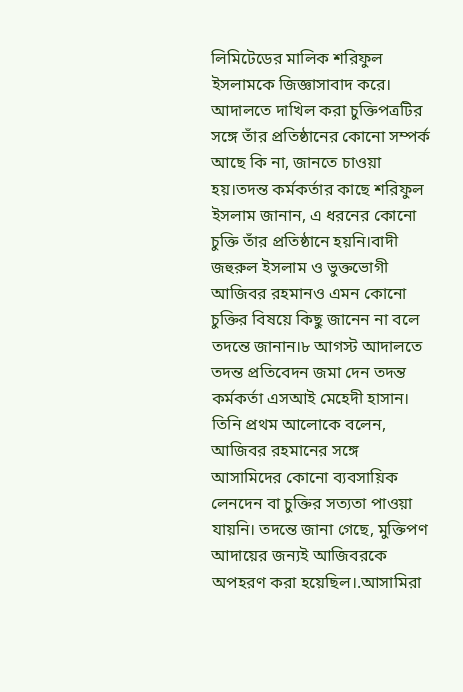লিমিটেডের মালিক শরিফুল ইসলামকে জিজ্ঞাসাবাদ করে। আদালতে দাখিল করা চুক্তিপত্রটির সঙ্গে তাঁর প্রতিষ্ঠানের কোনো সম্পর্ক আছে কি না, জানতে চাওয়া হয়।তদন্ত কর্মকর্তার কাছে শরিফুল ইসলাম জানান, এ ধরনের কোনো চুক্তি তাঁর প্রতিষ্ঠানে হয়নি।বাদী জহুরুল ইসলাম ও ভুক্তভোগী আজিবর রহমানও এমন কোনো চুক্তির বিষয়ে কিছু জানেন না বলে তদন্তে জানান।৮ আগস্ট আদালতে তদন্ত প্রতিবেদন জমা দেন তদন্ত কর্মকর্তা এসআই মেহেদী হাসান। তিনি প্রথম আলোকে বলেন, আজিবর রহমানের সঙ্গে আসামিদের কোনো ব্যবসায়িক লেনদেন বা চুক্তির সত্যতা পাওয়া যায়নি। তদন্তে জানা গেছে, মুক্তিপণ আদায়ের জন্যই আজিবরকে অপহরণ করা হয়েছিল।.আসামিরা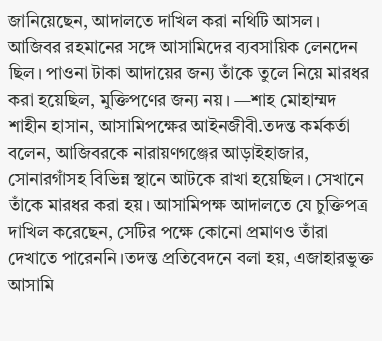জানিয়েছেন, আদালতে দাখিল করা নথিটি আসল। আজিবর রহমানের সঙ্গে আসামিদের ব্যবসায়িক লেনদেন ছিল। পাওনা টাকা আদায়ের জন্য তাঁকে তুলে নিয়ে মারধর করা হয়েছিল, মুক্তিপণের জন্য নয়। —শাহ মোহাম্মদ শাহীন হাসান, আসামিপক্ষের আইনজীবী.তদন্ত কর্মকর্তা বলেন, আজিবরকে নারায়ণগঞ্জের আড়াইহাজার, সোনারগাঁসহ বিভিন্ন স্থানে আটকে রাখা হয়েছিল। সেখানে তাঁকে মারধর করা হয়। আসামিপক্ষ আদালতে যে চুক্তিপত্র দাখিল করেছেন, সেটির পক্ষে কোনো প্রমাণও তাঁরা দেখাতে পারেননি।তদন্ত প্রতিবেদনে বলা হয়, এজাহারভুক্ত আসামি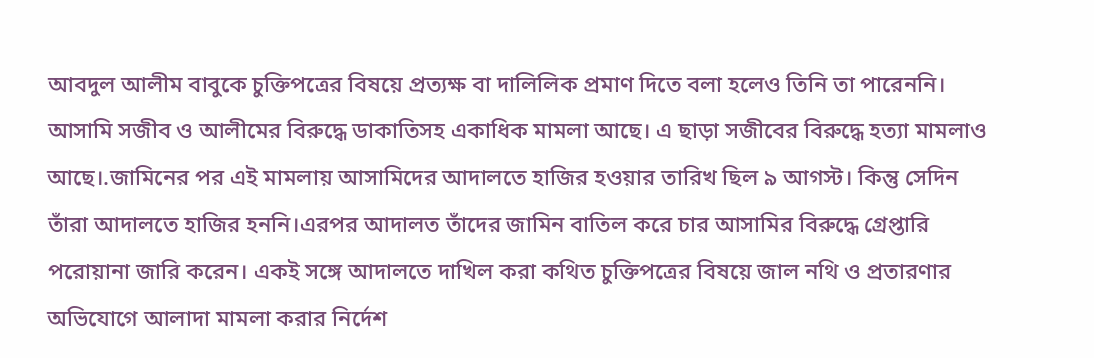আবদুল আলীম বাবুকে চুক্তিপত্রের বিষয়ে প্রত্যক্ষ বা দালিলিক প্রমাণ দিতে বলা হলেও তিনি তা পারেননি। আসামি সজীব ও আলীমের বিরুদ্ধে ডাকাতিসহ একাধিক মামলা আছে। এ ছাড়া সজীবের বিরুদ্ধে হত্যা মামলাও আছে।.জামিনের পর এই মামলায় আসামিদের আদালতে হাজির হওয়ার তারিখ ছিল ৯ আগস্ট। কিন্তু সেদিন তাঁরা আদালতে হাজির হননি।এরপর আদালত তাঁদের জামিন বাতিল করে চার আসামির বিরুদ্ধে গ্রেপ্তারি পরোয়ানা জারি করেন। একই সঙ্গে আদালতে দাখিল করা কথিত চুক্তিপত্রের বিষয়ে জাল নথি ও প্রতারণার অভিযোগে আলাদা মামলা করার নির্দেশ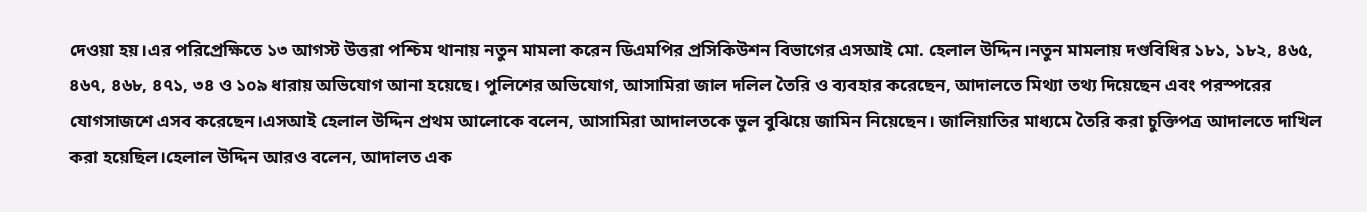দেওয়া হয়।এর পরিপ্রেক্ষিতে ১৩ আগস্ট উত্তরা পশ্চিম থানায় নতুন মামলা করেন ডিএমপির প্রসিকিউশন বিভাগের এসআই মো. হেলাল উদ্দিন।নতুন মামলায় দণ্ডবিধির ১৮১, ১৮২, ৪৬৫, ৪৬৭, ৪৬৮, ৪৭১, ৩৪ ও ১০৯ ধারায় অভিযোগ আনা হয়েছে। পুলিশের অভিযোগ, আসামিরা জাল দলিল তৈরি ও ব্যবহার করেছেন, আদালতে মিথ্যা তথ্য দিয়েছেন এবং পরস্পরের যোগসাজশে এসব করেছেন।এসআই হেলাল উদ্দিন প্রথম আলোকে বলেন, আসামিরা আদালতকে ভুল বুঝিয়ে জামিন নিয়েছেন। জালিয়াতির মাধ্যমে তৈরি করা চুক্তিপত্র আদালতে দাখিল করা হয়েছিল।হেলাল উদ্দিন আরও বলেন, আদালত এক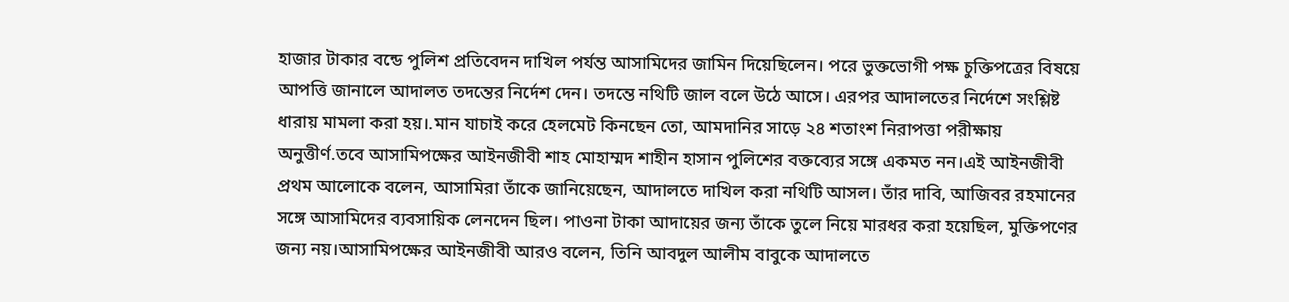হাজার টাকার বন্ডে পুলিশ প্রতিবেদন দাখিল পর্যন্ত আসামিদের জামিন দিয়েছিলেন। পরে ভুক্তভোগী পক্ষ চুক্তিপত্রের বিষয়ে আপত্তি জানালে আদালত তদন্তের নির্দেশ দেন। তদন্তে নথিটি জাল বলে উঠে আসে। এরপর আদালতের নির্দেশে সংশ্লিষ্ট ধারায় মামলা করা হয়।.মান যাচাই করে হেলমেট কিনছেন তো, আমদানির সাড়ে ২৪ শতাংশ নিরাপত্তা পরীক্ষায় অনুত্তীর্ণ.তবে আসামিপক্ষের আইনজীবী শাহ মোহাম্মদ শাহীন হাসান পুলিশের বক্তব্যের সঙ্গে একমত নন।এই আইনজীবী প্রথম আলোকে বলেন, আসামিরা তাঁকে জানিয়েছেন, আদালতে দাখিল করা নথিটি আসল। তাঁর দাবি, আজিবর রহমানের সঙ্গে আসামিদের ব্যবসায়িক লেনদেন ছিল। পাওনা টাকা আদায়ের জন্য তাঁকে তুলে নিয়ে মারধর করা হয়েছিল, মুক্তিপণের জন্য নয়।আসামিপক্ষের আইনজীবী আরও বলেন, তিনি আবদুল আলীম বাবুকে আদালতে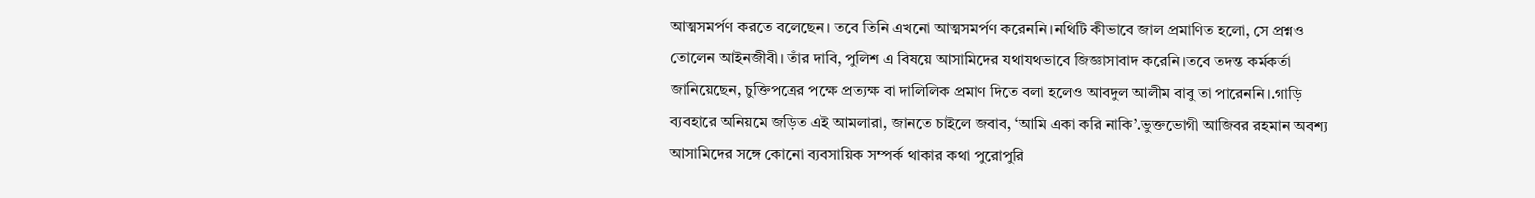আত্মসমর্পণ করতে বলেছেন। তবে তিনি এখনো আত্মসমর্পণ করেননি।নথিটি কীভাবে জাল প্রমাণিত হলো, সে প্রশ্নও তোলেন আইনজীবী। তাঁর দাবি, পুলিশ এ বিষয়ে আসামিদের যথাযথভাবে জিজ্ঞাসাবাদ করেনি।তবে তদন্ত কর্মকর্তা জানিয়েছেন, চুক্তিপত্রের পক্ষে প্রত্যক্ষ বা দালিলিক প্রমাণ দিতে বলা হলেও আবদুল আলীম বাবু তা পারেননি।.গাড়ি ব্যবহারে অনিয়মে জড়িত এই আমলারা, জানতে চাইলে জবাব, ‘আমি একা করি নাকি’.ভুক্তভোগী আজিবর রহমান অবশ্য আসামিদের সঙ্গে কোনো ব্যবসায়িক সম্পর্ক থাকার কথা পুরোপুরি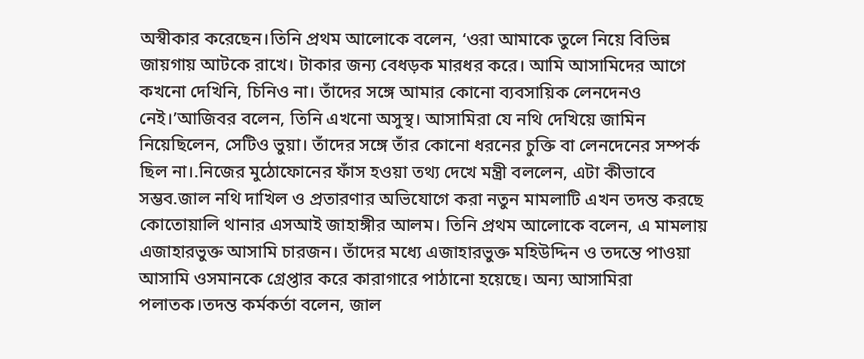অস্বীকার করেছেন।তিনি প্রথম আলোকে বলেন, ‘ওরা আমাকে তুলে নিয়ে বিভিন্ন জায়গায় আটকে রাখে। টাকার জন্য বেধড়ক মারধর করে। আমি আসামিদের আগে কখনো দেখিনি, চিনিও না। তাঁদের সঙ্গে আমার কোনো ব্যবসায়িক লেনদেনও নেই।’আজিবর বলেন, তিনি এখনো অসুস্থ। আসামিরা যে নথি দেখিয়ে জামিন নিয়েছিলেন, সেটিও ভুয়া। তাঁদের সঙ্গে তাঁর কোনো ধরনের চুক্তি বা লেনদেনের সম্পর্ক ছিল না।.নিজের মুঠোফোনের ফাঁস হওয়া তথ্য দেখে মন্ত্রী বললেন, এটা কীভাবে সম্ভব.জাল নথি দাখিল ও প্রতারণার অভিযোগে করা নতুন মামলাটি এখন তদন্ত করছে কোতোয়ালি থানার এসআই জাহাঙ্গীর আলম। তিনি প্রথম আলোকে বলেন, এ মামলায় এজাহারভুক্ত আসামি চারজন। তাঁদের মধ্যে এজাহারভুক্ত মহিউদ্দিন ও তদন্তে পাওয়া আসামি ওসমানকে গ্রেপ্তার করে কারাগারে পাঠানো হয়েছে। অন্য আসামিরা পলাতক।তদন্ত কর্মকর্তা বলেন, জাল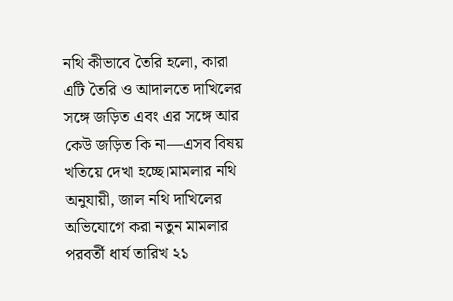নথি কীভাবে তৈরি হলো, কারা এটি তৈরি ও আদালতে দাখিলের সঙ্গে জড়িত এবং এর সঙ্গে আর কেউ জড়িত কি না—এসব বিষয় খতিয়ে দেখা হচ্ছে।মামলার নথি অনুযায়ী, জাল নথি দাখিলের অভিযোগে করা নতুন মামলার পরবর্তী ধার্য তারিখ ২১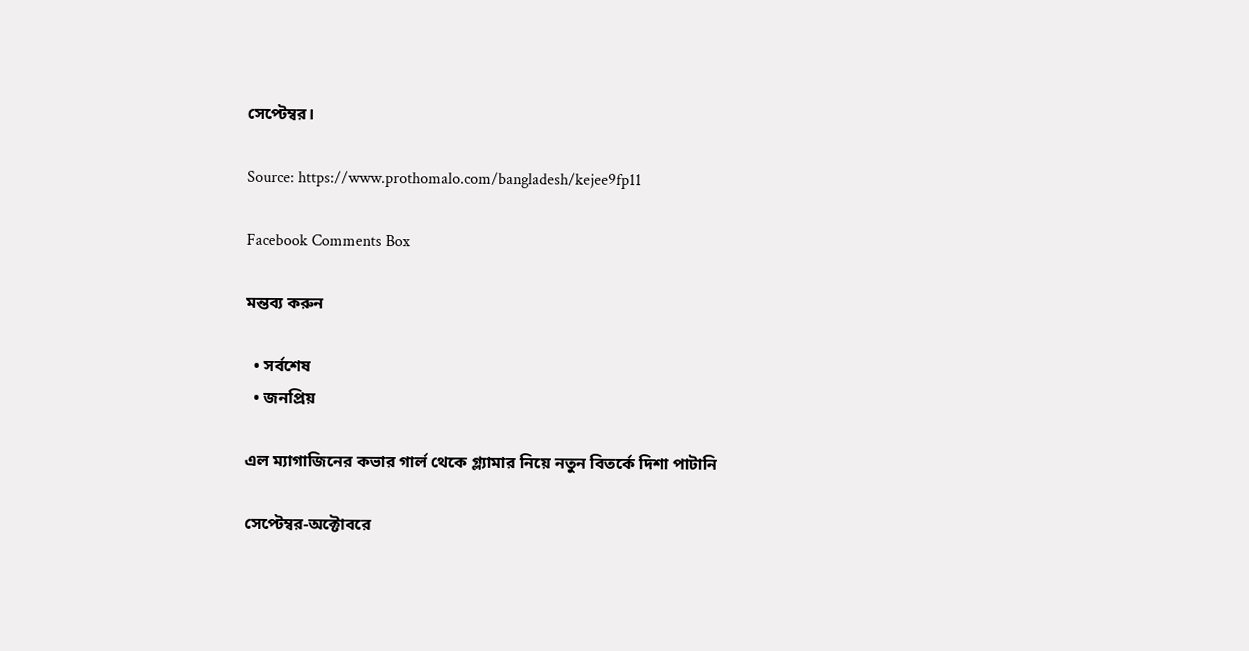সেপ্টেম্বর।

Source: https://www.prothomalo.com/bangladesh/kejee9fp11

Facebook Comments Box

মন্তব্য করুন

  • সর্বশেষ
  • জনপ্রিয়

এল ম্যাগাজিনের কভার গার্ল থেকে গ্ল্যামার নিয়ে নতুন বিতর্কে দিশা পাটানি

সেপ্টেম্বর-অক্টোবরে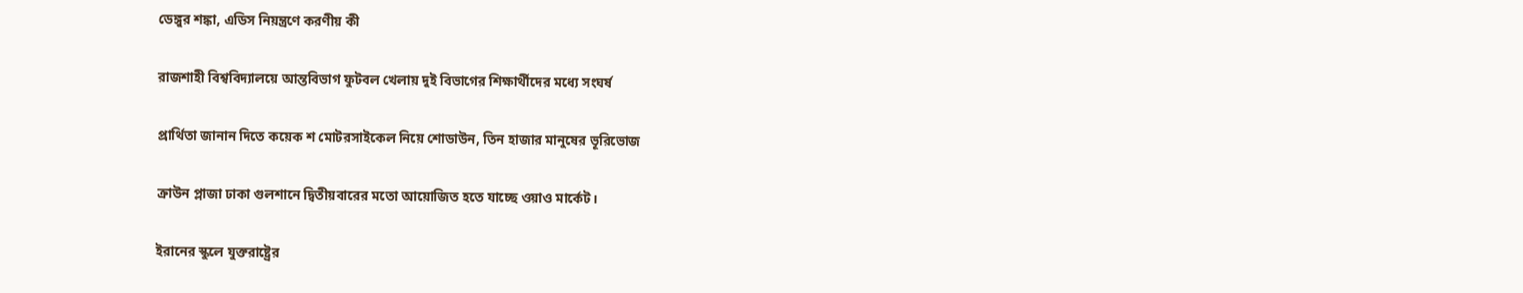ডেঙ্গুর শঙ্কা, এডিস নিয়ন্ত্রণে করণীয় কী

রাজশাহী বিশ্ববিদ্যালয়ে আন্তবিভাগ ফুটবল খেলায় দুই বিভাগের শিক্ষার্থীদের মধ্যে সংঘর্ষ

প্রার্থিতা জানান দিতে কয়েক শ মোটরসাইকেল নিয়ে শোডাউন, তিন হাজার মানুষের ভূরিভোজ

ক্রাউন প্লাজা ঢাকা গুলশানে দ্বিতীয়বারের মতো আয়োজিত হতে যাচ্ছে ওয়াও মার্কেট।

ইরানের স্কুলে যুক্তরাষ্ট্রের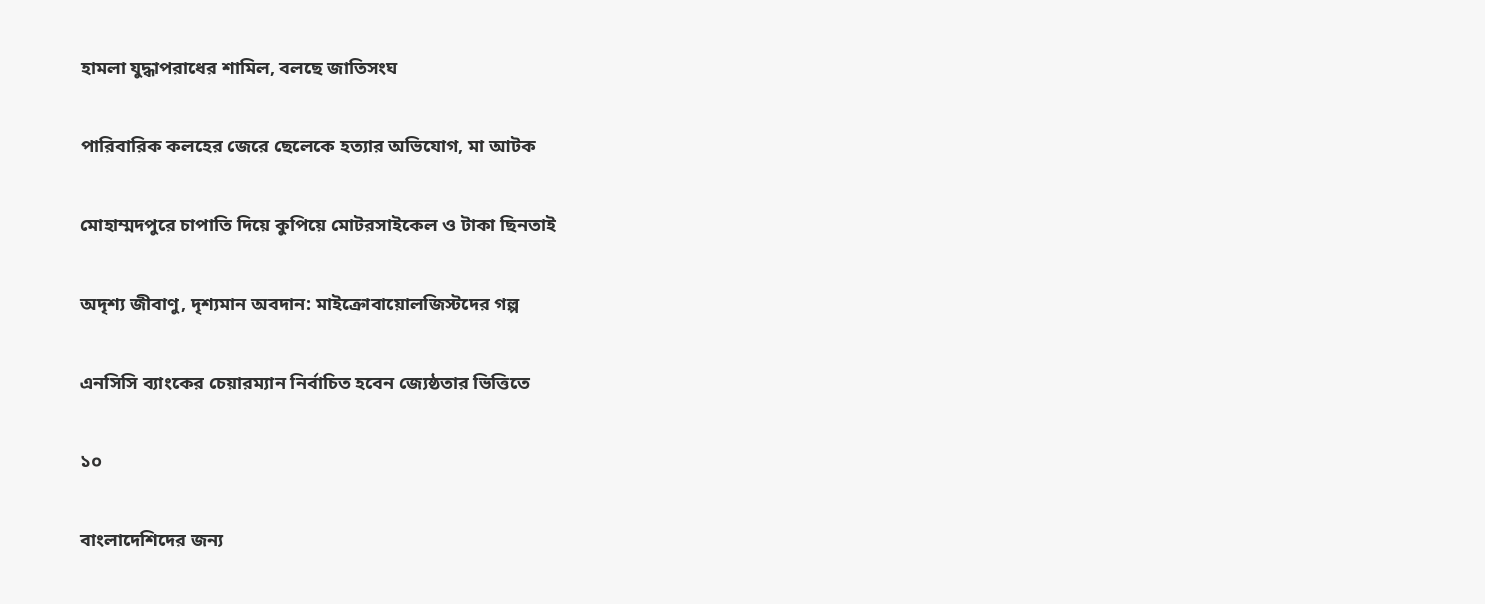হামলা যুদ্ধাপরাধের শামিল, বলছে জাতিসংঘ

পারিবারিক কলহের জেরে ছেলেকে হত্যার অভিযোগ, মা আটক

মোহাম্মদপুরে চাপাতি দিয়ে কুপিয়ে মোটরসাইকেল ও টাকা ছিনতাই

অদৃশ্য জীবাণু, দৃশ্যমান অবদান: মাইক্রোবায়োলজিস্টদের গল্প

এনসিসি ব্যাংকের চেয়ারম্যান নির্বাচিত হবেন জ্যেষ্ঠতার ভিত্তিতে

১০

বাংলাদেশিদের জন্য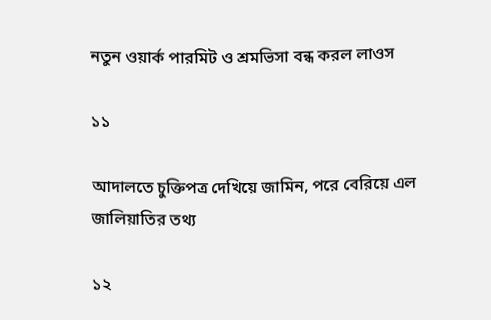নতুন ওয়ার্ক পারমিট ও শ্রমভিসা বন্ধ করল লাওস

১১

আদালতে চুক্তিপত্র দেখিয়ে জামিন, পরে বেরিয়ে এল জালিয়াতির তথ্য

১২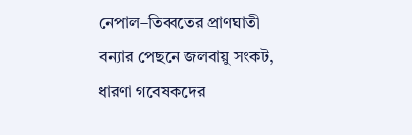নেপাল–তিব্বতের প্রাণঘাতী বন্যার পেছনে জলবায়ু সংকট, ধারণা গবেষকদের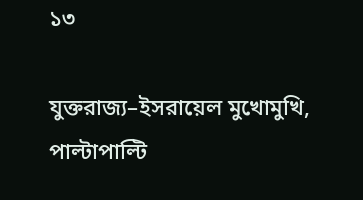১৩

যুক্তরাজ্য–ইসরায়েল মুখোমুখি, পাল্টাপাল্টি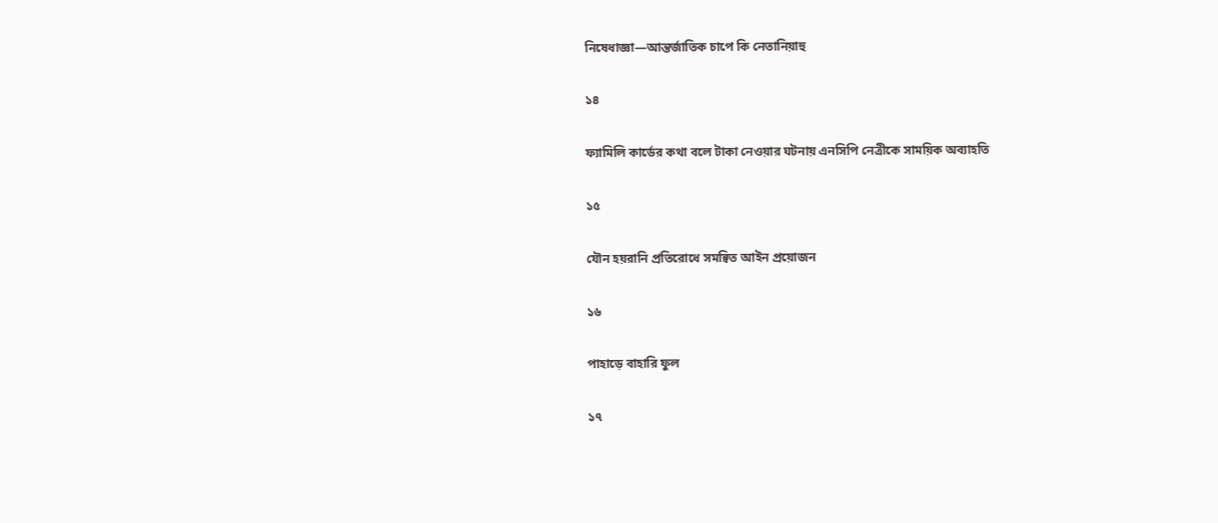নিষেধাজ্ঞা—আন্তর্জাতিক চাপে কি নেতানিয়াহু

১৪

ফ্যামিলি কার্ডের কথা বলে টাকা নেওয়ার ঘটনায় এনসিপি নেত্রীকে সাময়িক অব্যাহতি

১৫

যৌন হয়রানি প্রতিরোধে সমন্বিত আইন প্রয়োজন

১৬

পাহাড়ে বাহারি ফুল

১৭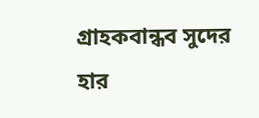গ্রাহকবান্ধব সুদের হার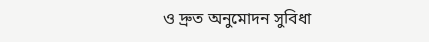ও দ্রুত অনুমোদন সুবিধা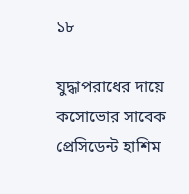১৮

যুদ্ধাপরাধের দায়ে কসোভোর সাবেক প্রেসিডেন্ট হাশিম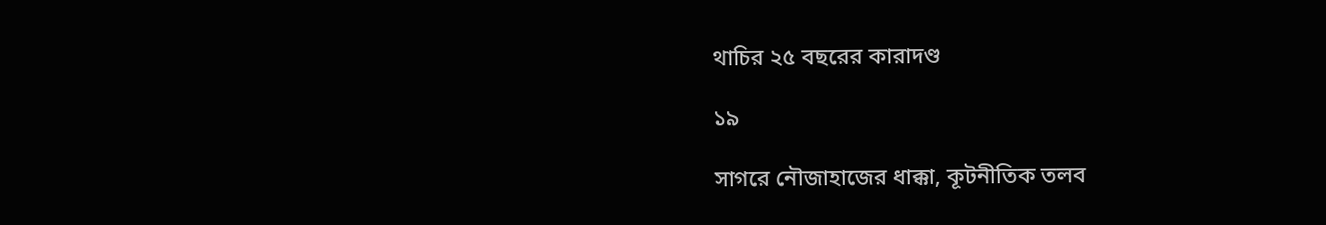থাচির ২৫ বছরের কারাদণ্ড

১৯

সাগরে নৌজাহাজের ধাক্কা, কূটনীতিক তলব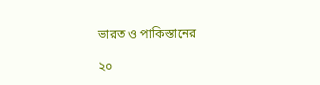ভারত ও পাকিস্তানের

২০